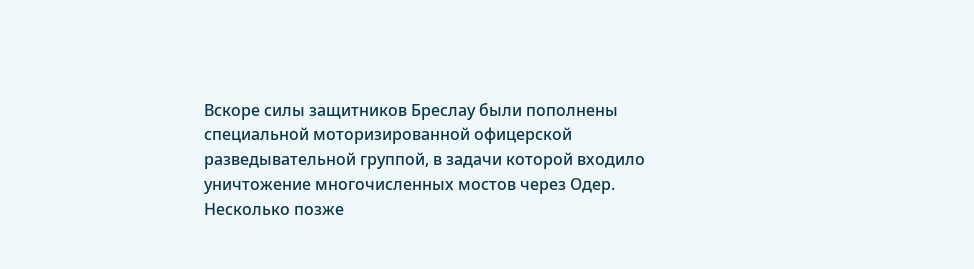Вскоре силы защитников Бреслау были пополнены специальной моторизированной офицерской разведывательной группой, в задачи которой входило уничтожение многочисленных мостов через Одер. Несколько позже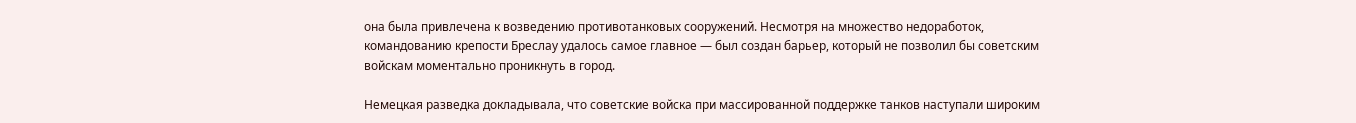она была привлечена к возведению противотанковых сооружений. Несмотря на множество недоработок, командованию крепости Бреслау удалось самое главное — был создан барьер, который не позволил бы советским войскам моментально проникнуть в город.

Немецкая разведка докладывала, что советские войска при массированной поддержке танков наступали широким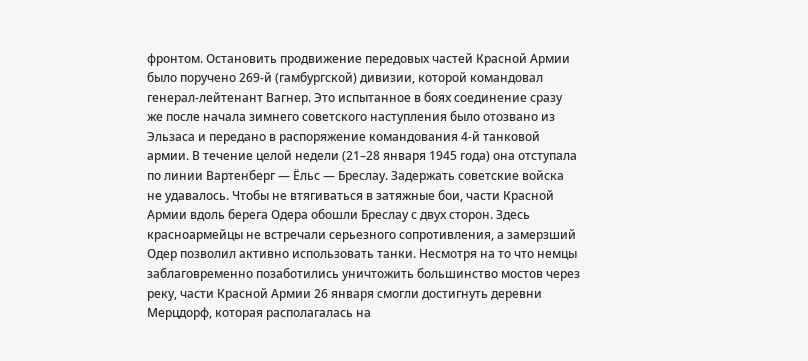фронтом. Остановить продвижение передовых частей Красной Армии было поручено 269-й (гамбургской) дивизии, которой командовал генерал-лейтенант Вагнер. Это испытанное в боях соединение сразу же после начала зимнего советского наступления было отозвано из Эльзаса и передано в распоряжение командования 4-й танковой армии. В течение целой недели (21–28 января 1945 года) она отступала по линии Вартенберг — Ёльс — Бреслау. Задержать советские войска не удавалось. Чтобы не втягиваться в затяжные бои, части Красной Армии вдоль берега Одера обошли Бреслау с двух сторон. Здесь красноармейцы не встречали серьезного сопротивления, а замерзший Одер позволил активно использовать танки. Несмотря на то что немцы заблаговременно позаботились уничтожить большинство мостов через реку, части Красной Армии 26 января смогли достигнуть деревни Мерцдорф, которая располагалась на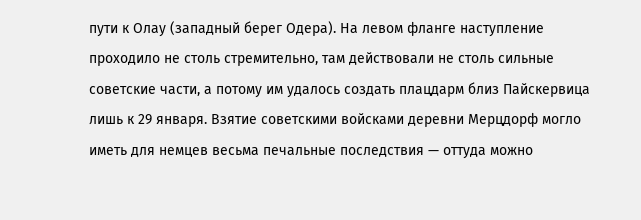пути к Олау (западный берег Одера). На левом фланге наступление проходило не столь стремительно, там действовали не столь сильные советские части, а потому им удалось создать плацдарм близ Пайскервица лишь к 29 января. Взятие советскими войсками деревни Мерцдорф могло иметь для немцев весьма печальные последствия — оттуда можно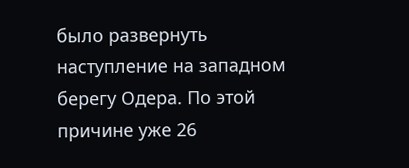было развернуть наступление на западном берегу Одера. По этой причине уже 26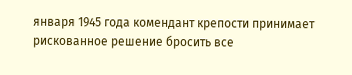января 1945 года комендант крепости принимает рискованное решение бросить все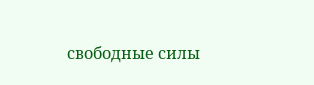свободные силы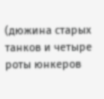(дюжина старых танков и четыре роты юнкеров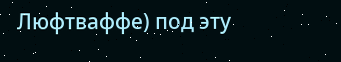Люфтваффе) под эту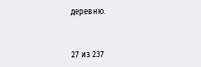деревню.



27 из 237